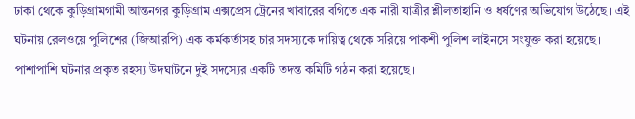ঢাকা থেকে কুড়িগ্রামগামী আন্তনগর কুড়িগ্রাম এক্সপ্রেস ট্রেনের খাবারের বগিতে এক নারী যাত্রীর শ্লীলতাহানি ও ধর্ষণের অভিযোগ উঠেছে। এই ঘটনায় রেলওয়ে পুলিশের (জিআরপি) এক কর্মকর্তাসহ চার সদস্যকে দায়িত্ব থেকে সরিয়ে পাকশী পুলিশ লাইনসে সংযুক্ত করা হয়েছে। পাশাপাশি ঘটনার প্রকৃত রহস্য উদঘাটনে দুই সদস্যের একটি তদন্ত কমিটি গঠন করা হয়েছে।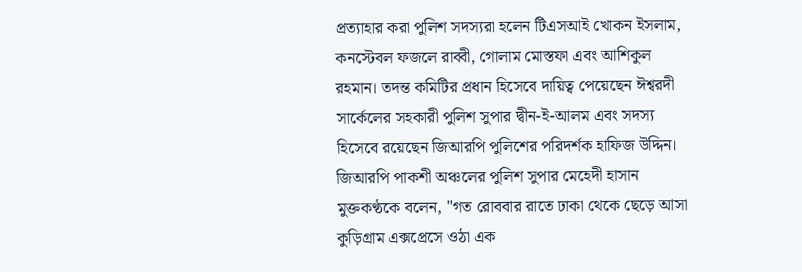প্রত্যাহার করা পুলিশ সদস্যরা হলেন টিএসআই খোকন ইসলাম, কনস্টেবল ফজলে রাব্বী, গোলাম মোস্তফা এবং আশিকুল রহমান। তদন্ত কমিটির প্রধান হিসেবে দায়িত্ব পেয়েছেন ঈশ্বরদী সার্কেলের সহকারী পুলিশ সুপার দ্বীন-ই-আলম এবং সদস্য হিসেবে রয়েছেন জিআরপি পুলিশের পরিদর্শক হাফিজ উদ্দিন।
জিআরপি পাকশী অঞ্চলের পুলিশ সুপার মেহেদী হাসান মুক্তকণ্ঠকে বলেন, "গত রোববার রাতে ঢাকা থেকে ছেড়ে আসা কুড়িগ্রাম এক্সপ্রেসে ওঠা এক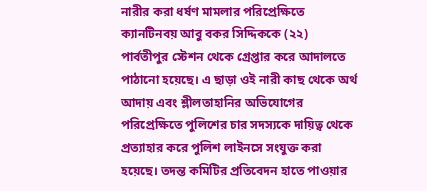নারীর করা ধর্ষণ মামলার পরিপ্রেক্ষিতে ক্যানটিনবয় আবু বকর সিদ্দিককে (২২) পার্বতীপুর স্টেশন থেকে গ্রেপ্তার করে আদালতে পাঠানো হয়েছে। এ ছাড়া ওই নারী কাছ থেকে অর্থ আদায় এবং শ্লীলতাহানির অভিযোগের পরিপ্রেক্ষিতে পুলিশের চার সদস্যকে দায়িত্ব থেকে প্রত্যাহার করে পুলিশ লাইনসে সংযুক্ত করা হয়েছে। তদন্ত কমিটির প্রতিবেদন হাতে পাওয়ার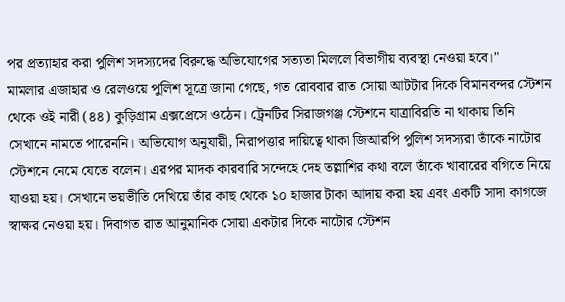পর প্রত্যাহার করা পুলিশ সদস্যদের বিরুদ্ধে অভিযোগের সত্যতা মিললে বিভাগীয় ব্যবস্থা নেওয়া হবে।"
মামলার এজাহার ও রেলওয়ে পুলিশ সূত্রে জানা গেছে, গত রোববার রাত সোয়া আটটার দিকে বিমানবন্দর স্টেশন থেকে ওই নারী (৪৪) কুড়িগ্রাম এক্সপ্রেসে ওঠেন। ট্রেনটির সিরাজগঞ্জ স্টেশনে যাত্রাবিরতি না থাকায় তিনি সেখানে নামতে পারেননি। অভিযোগ অনুযায়ী, নিরাপত্তার দায়িত্বে থাকা জিআরপি পুলিশ সদস্যরা তাঁকে নাটোর স্টেশনে নেমে যেতে বলেন। এরপর মাদক কারবারি সন্দেহে দেহ তল্লাশির কথা বলে তাঁকে খাবারের বগিতে নিয়ে যাওয়া হয়। সেখানে ভয়ভীতি দেখিয়ে তাঁর কাছ থেকে ১০ হাজার টাকা আদায় করা হয় এবং একটি সাদা কাগজে স্বাক্ষর নেওয়া হয়। দিবাগত রাত আনুমানিক সোয়া একটার দিকে নাটোর স্টেশন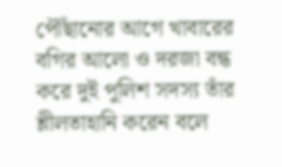পৌঁছানোর আগে খাবারের বগির আলো ও দরজা বন্ধ করে দুই পুলিশ সদস্য তাঁর শ্লীলতাহানি করেন বলে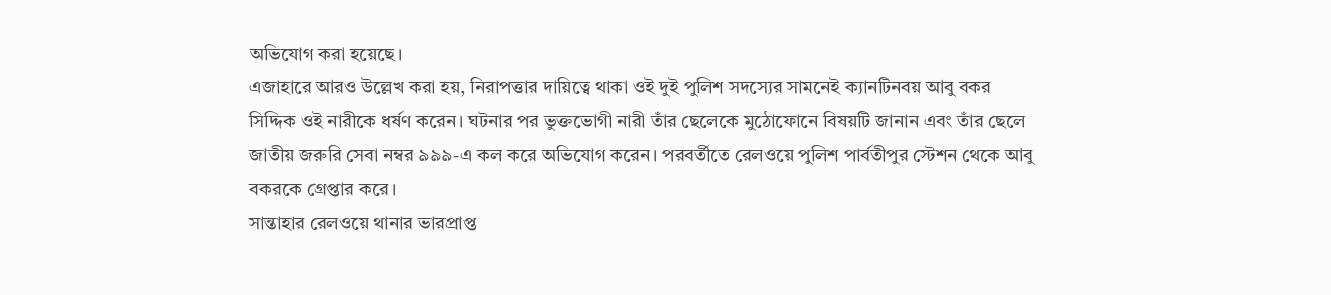অভিযোগ করা হয়েছে।
এজাহারে আরও উল্লেখ করা হয়, নিরাপত্তার দায়িত্বে থাকা ওই দুই পুলিশ সদস্যের সামনেই ক্যানটিনবয় আবু বকর সিদ্দিক ওই নারীকে ধর্ষণ করেন। ঘটনার পর ভুক্তভোগী নারী তাঁর ছেলেকে মুঠোফোনে বিষয়টি জানান এবং তাঁর ছেলে জাতীয় জরুরি সেবা নম্বর ৯৯৯-এ কল করে অভিযোগ করেন। পরবর্তীতে রেলওয়ে পুলিশ পার্বতীপুর স্টেশন থেকে আবু বকরকে গ্রেপ্তার করে।
সান্তাহার রেলওয়ে থানার ভারপ্রাপ্ত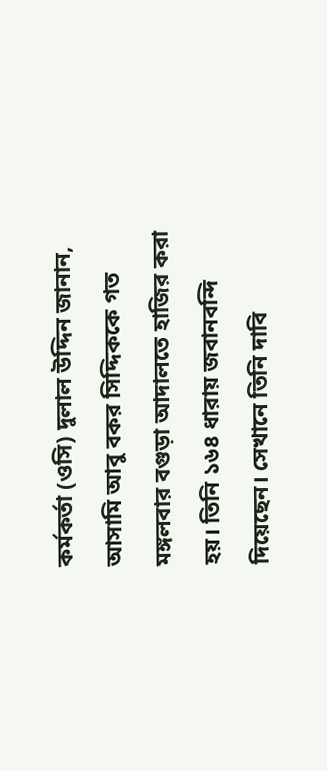কর্মকর্তা (ওসি) দুলাল উদ্দিন জানান, আসামি আবু বকর সিদ্দিককে গত মঙ্গলবার বগুড়া আদালতে হাজির করা হয়। তিনি ১৬৪ ধারায় জবানবন্দি দিয়েছেন। সেখানে তিনি দাবি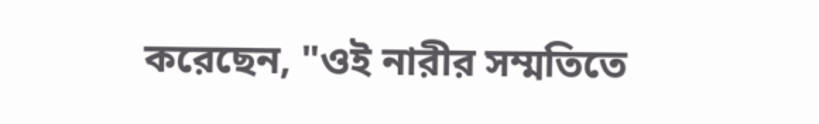করেছেন, "ওই নারীর সম্মতিতে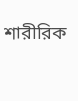শারীরিক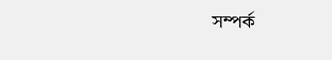সম্পর্ক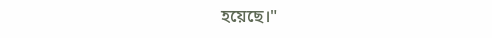হয়েছে।"